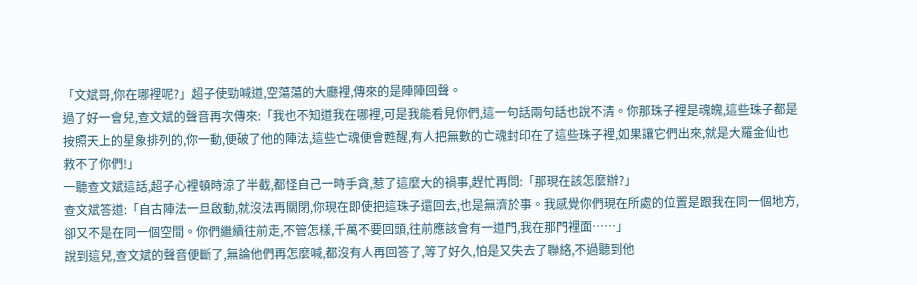「文斌哥,你在哪裡呢?」超子使勁喊道,空蕩蕩的大廳裡,傳來的是陣陣回聲。
過了好一會兒,查文斌的聲音再次傳來:「我也不知道我在哪裡,可是我能看見你們,這一句話兩句話也說不清。你那珠子裡是魂魄,這些珠子都是按照天上的星象排列的,你一動,便破了他的陣法,這些亡魂便會甦醒,有人把無數的亡魂封印在了這些珠子裡,如果讓它們出來,就是大羅金仙也救不了你們!」
一聽查文斌這話,超子心裡頓時涼了半截,都怪自己一時手貪,惹了這麼大的禍事,趕忙再問:「那現在該怎麼辦?」
查文斌答道:「自古陣法一旦啟動,就沒法再關閉,你現在即使把這珠子還回去,也是無濟於事。我感覺你們現在所處的位置是跟我在同一個地方,卻又不是在同一個空間。你們繼續往前走,不管怎樣,千萬不要回頭,往前應該會有一道門,我在那門裡面……」
說到這兒,查文斌的聲音便斷了,無論他們再怎麼喊,都沒有人再回答了,等了好久,怕是又失去了聯絡,不過聽到他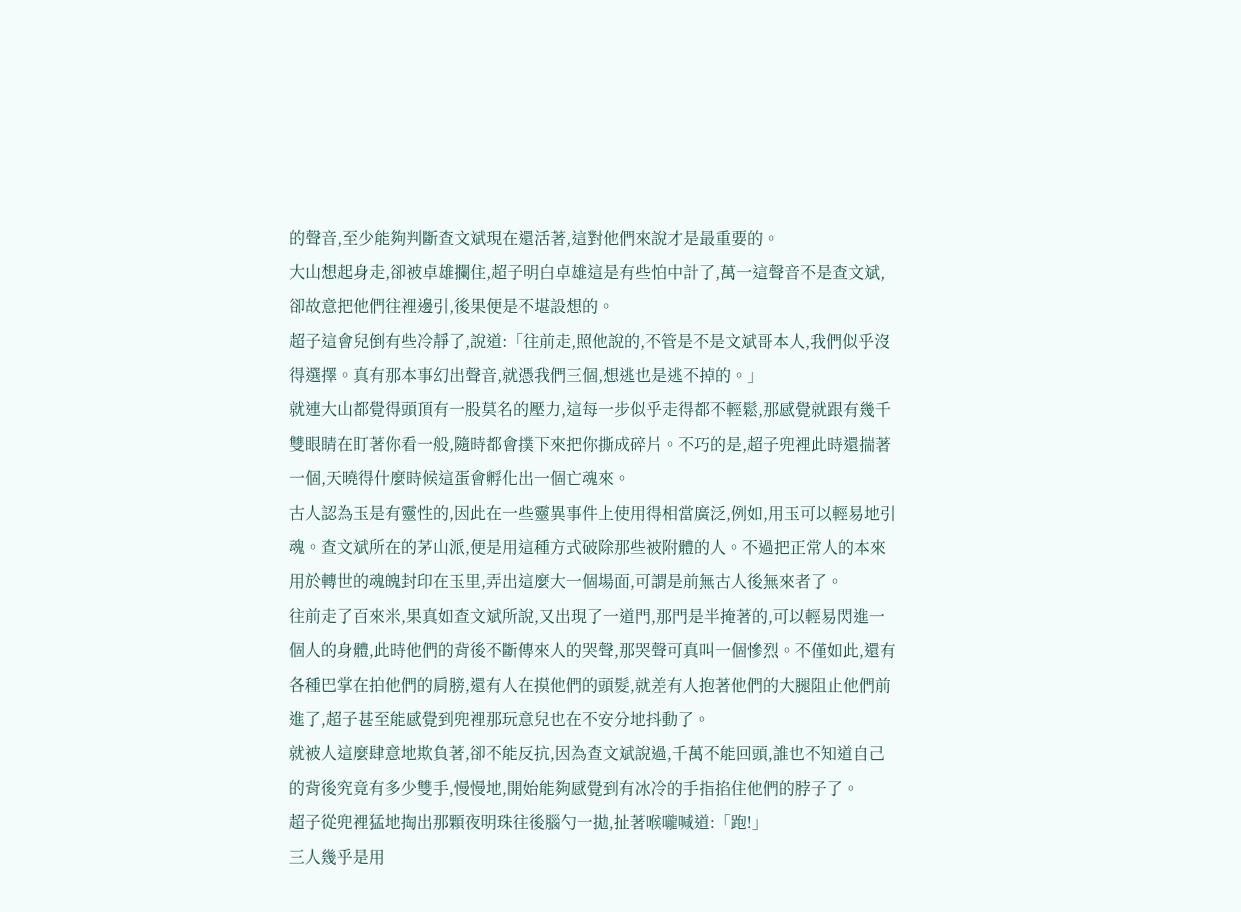的聲音,至少能夠判斷查文斌現在還活著,這對他們來說才是最重要的。
大山想起身走,卻被卓雄攔住,超子明白卓雄這是有些怕中計了,萬一這聲音不是查文斌,卻故意把他們往裡邊引,後果便是不堪設想的。
超子這會兒倒有些冷靜了,說道:「往前走,照他說的,不管是不是文斌哥本人,我們似乎沒得選擇。真有那本事幻出聲音,就憑我們三個,想逃也是逃不掉的。」
就連大山都覺得頭頂有一股莫名的壓力,這每一步似乎走得都不輕鬆,那感覺就跟有幾千雙眼睛在盯著你看一般,隨時都會撲下來把你撕成碎片。不巧的是,超子兜裡此時還揣著一個,天曉得什麼時候這蛋會孵化出一個亡魂來。
古人認為玉是有靈性的,因此在一些靈異事件上使用得相當廣泛,例如,用玉可以輕易地引魂。查文斌所在的茅山派,便是用這種方式破除那些被附體的人。不過把正常人的本來用於轉世的魂魄封印在玉里,弄出這麼大一個場面,可謂是前無古人後無來者了。
往前走了百來米,果真如查文斌所說,又出現了一道門,那門是半掩著的,可以輕易閃進一個人的身體,此時他們的背後不斷傳來人的哭聲,那哭聲可真叫一個慘烈。不僅如此,還有各種巴掌在拍他們的肩膀,還有人在摸他們的頭髮,就差有人抱著他們的大腿阻止他們前進了,超子甚至能感覺到兜裡那玩意兒也在不安分地抖動了。
就被人這麼肆意地欺負著,卻不能反抗,因為查文斌說過,千萬不能回頭,誰也不知道自己的背後究竟有多少雙手,慢慢地,開始能夠感覺到有冰冷的手指掐住他們的脖子了。
超子從兜裡猛地掏出那顆夜明珠往後腦勺一拋,扯著喉嚨喊道:「跑!」
三人幾乎是用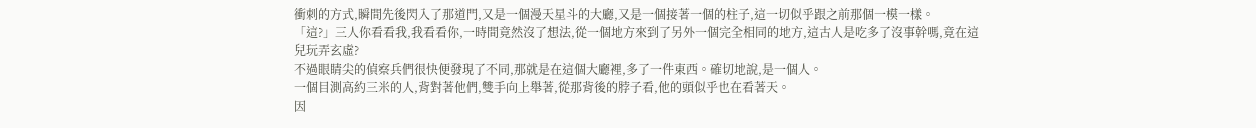衝刺的方式,瞬間先後閃入了那道門,又是一個漫天星斗的大廳,又是一個接著一個的柱子,這一切似乎跟之前那個一模一樣。
「這?」三人你看看我,我看看你,一時間竟然沒了想法,從一個地方來到了另外一個完全相同的地方,這古人是吃多了沒事幹嗎,竟在這兒玩弄玄虛?
不過眼睛尖的偵察兵們很快便發現了不同,那就是在這個大廳裡,多了一件東西。確切地說,是一個人。
一個目測高約三米的人,背對著他們,雙手向上舉著,從那背後的脖子看,他的頭似乎也在看著天。
因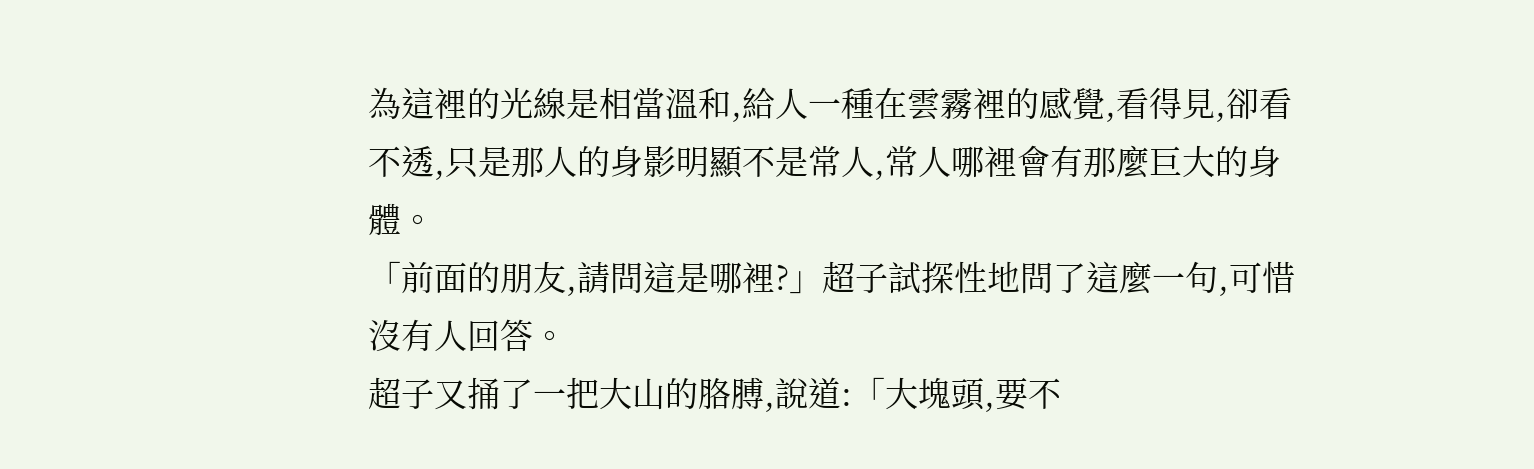為這裡的光線是相當溫和,給人一種在雲霧裡的感覺,看得見,卻看不透,只是那人的身影明顯不是常人,常人哪裡會有那麼巨大的身體。
「前面的朋友,請問這是哪裡?」超子試探性地問了這麼一句,可惜沒有人回答。
超子又捅了一把大山的胳膊,說道:「大塊頭,要不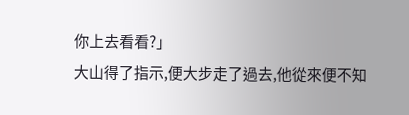你上去看看?」
大山得了指示,便大步走了過去,他從來便不知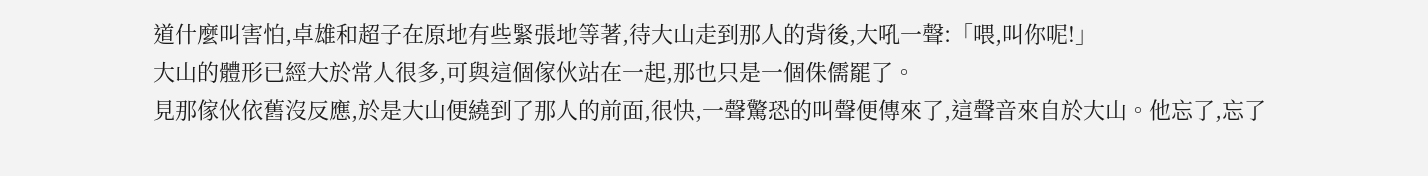道什麼叫害怕,卓雄和超子在原地有些緊張地等著,待大山走到那人的背後,大吼一聲:「喂,叫你呢!」
大山的體形已經大於常人很多,可與這個傢伙站在一起,那也只是一個侏儒罷了。
見那傢伙依舊沒反應,於是大山便繞到了那人的前面,很快,一聲驚恐的叫聲便傳來了,這聲音來自於大山。他忘了,忘了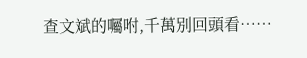查文斌的囑咐,千萬別回頭看……